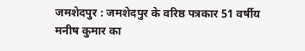जमशेदपुर : जमशेदपुर के वरिष्ठ पत्रकार 51 वर्षीय मनीष कुमार का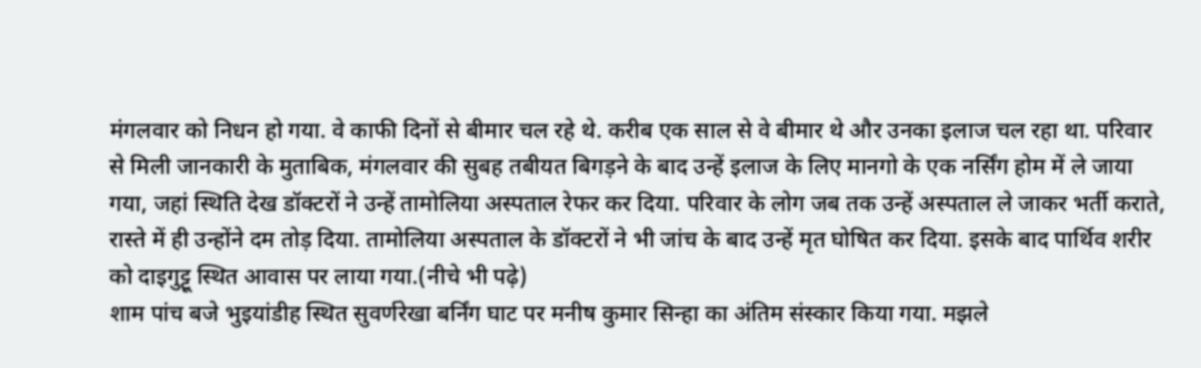मंगलवार को निधन हो गया. वे काफी दिनों से बीमार चल रहे थे. करीब एक साल से वे बीमार थे और उनका इलाज चल रहा था. परिवार से मिली जानकारी के मुताबिक, मंगलवार की सुबह तबीयत बिगड़ने के बाद उन्हें इलाज के लिए मानगो के एक नर्सिंग होम में ले जाया गया, जहां स्थिति देख डॉक्टरों ने उन्हें तामोलिया अस्पताल रेफर कर दिया. परिवार के लोग जब तक उन्हें अस्पताल ले जाकर भर्ती कराते, रास्ते में ही उन्होंने दम तोड़ दिया. तामोलिया अस्पताल के डॉक्टरों ने भी जांच के बाद उन्हें मृत घोषित कर दिया. इसके बाद पार्थिव शरीर को दाइगुट्टू स्थित आवास पर लाया गया.(नीचे भी पढ़े)
शाम पांच बजे भुइयांडीह स्थित सुवर्णरेखा बर्निंग घाट पर मनीष कुमार सिन्हा का अंतिम संस्कार किया गया. मझले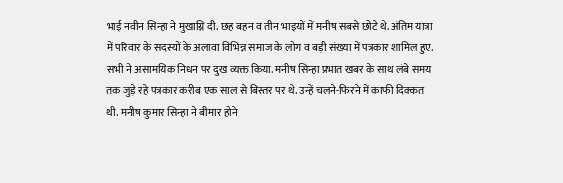भाई नवीन सिन्हा ने मुखाग्नि दी. छह बहन व तीन भाइयों में मनीष सबसे छोटे थे. अंतिम यात्रा में परिवार के सदस्यों के अलावा विभिन्न समाज के लोग व बड़ी संख्या में पत्रकार शामिल हुए. सभी ने असामयिक निधन पर दुख व्यक्त किया. मनीष सिन्हा प्रभात खबर के साथ लंबे समय तक जुड़े रहे पत्रकार करीब एक साल से बिस्तर पर थे. उन्हें चलने-फिरने में काफी दिक्कत थी. मनीष कुमार सिन्हा ने बीमार होने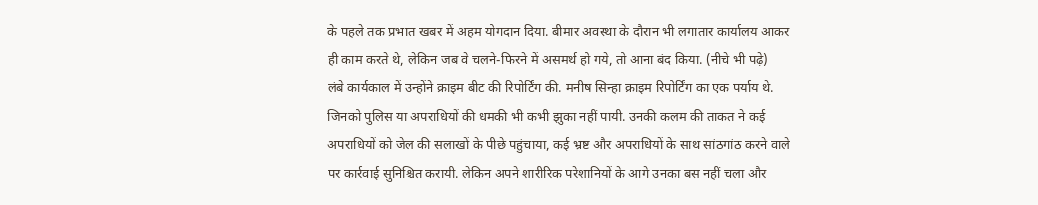के पहले तक प्रभात खबर में अहम योगदान दिया. बीमार अवस्था के दौरान भी लगातार कार्यालय आकर ही काम करते थे, लेकिन जब वे चलने-फिरने में असमर्थ हो गये, तो आना बंद किया. (नीचे भी पढ़े)
लंबे कार्यकाल में उन्होंने क्राइम बीट की रिपोर्टिंग की. मनीष सिन्हा क्राइम रिपोर्टिंग का एक पर्याय थे. जिनको पुलिस या अपराधियों की धमकी भी कभी झुका नहीं पायी. उनकी कलम की ताकत ने कई अपराधियों को जेल की सलाखों के पीछे पहुंचाया, कई भ्रष्ट और अपराधियों के साथ सांठगांठ करने वाले पर कार्रवाई सुनिश्चित करायी. लेकिन अपने शारीरिक परेशानियों के आगे उनका बस नहीं चला और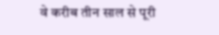वे करीब तीन साल से पूरी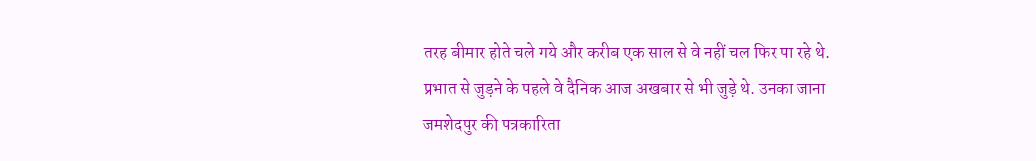तरह बीमार होते चले गये और करीब एक साल से वे नहीं चल फिर पा रहे थे. प्रभात से जुड़ने के पहले वे दैनिक आज अखबार से भी जुड़े थे. उनका जाना जमशेदपुर की पत्रकारिता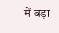में बड़ा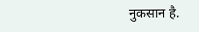नुकसान है.